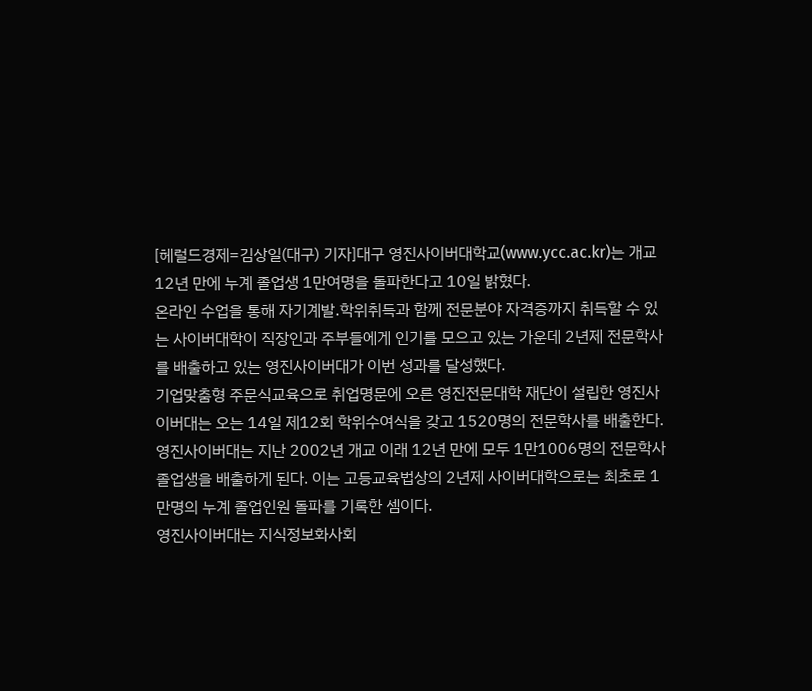[헤럴드경제=김상일(대구) 기자]대구 영진사이버대학교(www.ycc.ac.kr)는 개교 12년 만에 누계 졸업생 1만여명을 돌파한다고 10일 밝혔다.
온라인 수업을 통해 자기계발․학위취득과 함께 전문분야 자격증까지 취득할 수 있는 사이버대학이 직장인과 주부들에게 인기를 모으고 있는 가운데 2년제 전문학사를 배출하고 있는 영진사이버대가 이번 성과를 달성했다.
기업맞춤형 주문식교육으로 취업명문에 오른 영진전문대학 재단이 설립한 영진사이버대는 오는 14일 제12회 학위수여식을 갖고 1520명의 전문학사를 배출한다.
영진사이버대는 지난 2002년 개교 이래 12년 만에 모두 1만1006명의 전문학사 졸업생을 배출하게 된다. 이는 고등교육법상의 2년제 사이버대학으로는 최초로 1만명의 누계 졸업인원 돌파를 기록한 셈이다.
영진사이버대는 지식정보화사회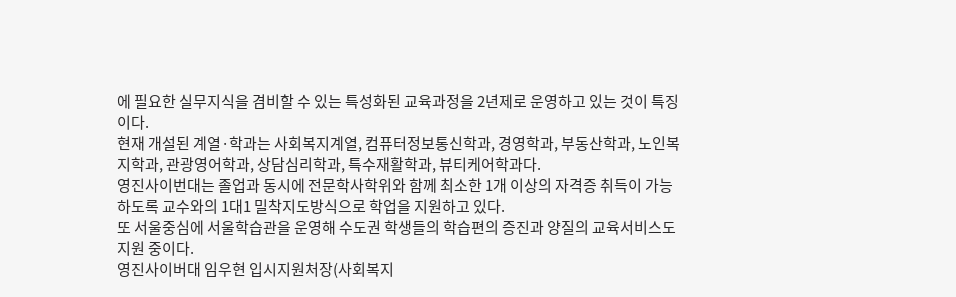에 필요한 실무지식을 겸비할 수 있는 특성화된 교육과정을 2년제로 운영하고 있는 것이 특징이다.
현재 개설된 계열·학과는 사회복지계열, 컴퓨터정보통신학과, 경영학과, 부동산학과, 노인복지학과, 관광영어학과, 상담심리학과, 특수재활학과, 뷰티케어학과다.
영진사이번대는 졸업과 동시에 전문학사학위와 함께 최소한 1개 이상의 자격증 취득이 가능하도록 교수와의 1대1 밀착지도방식으로 학업을 지원하고 있다.
또 서울중심에 서울학습관을 운영해 수도권 학생들의 학습편의 증진과 양질의 교육서비스도 지원 중이다.
영진사이버대 임우현 입시지원처장(사회복지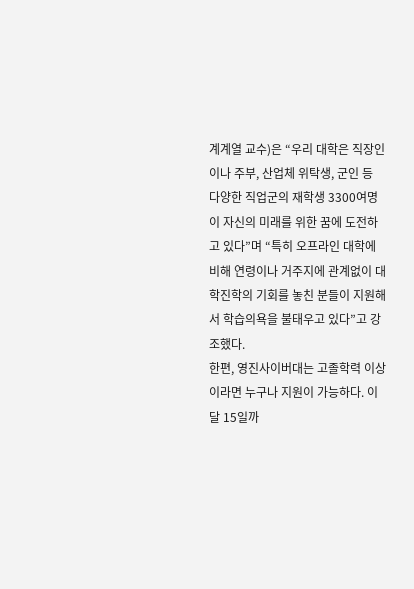계계열 교수)은 “우리 대학은 직장인이나 주부, 산업체 위탁생, 군인 등 다양한 직업군의 재학생 3300여명이 자신의 미래를 위한 꿈에 도전하고 있다”며 “특히 오프라인 대학에 비해 연령이나 거주지에 관계없이 대학진학의 기회를 놓친 분들이 지원해 서 학습의욕을 불태우고 있다”고 강조했다.
한편, 영진사이버대는 고졸학력 이상이라면 누구나 지원이 가능하다. 이달 15일까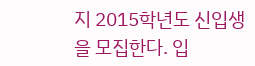지 2015학년도 신입생을 모집한다. 입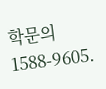학문의 1588-9605.